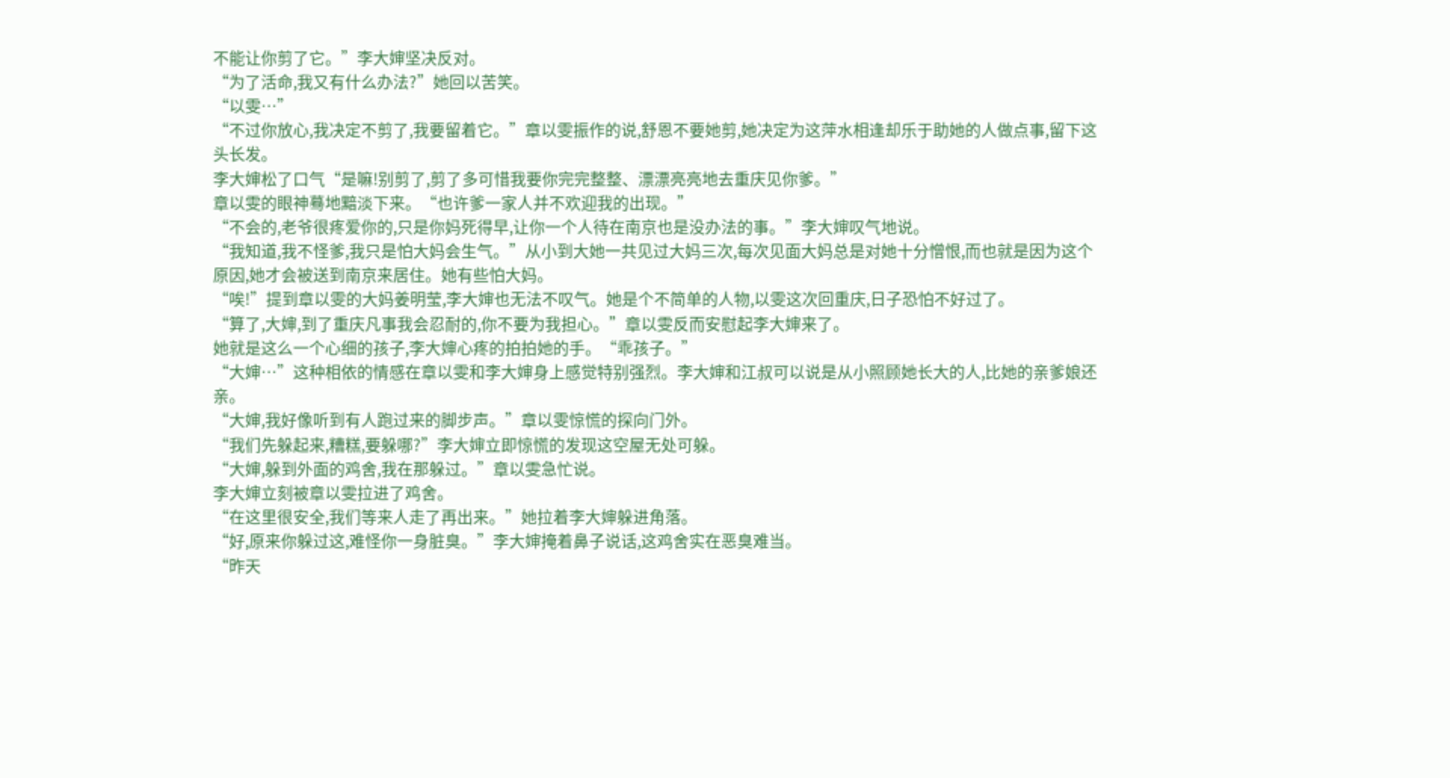不能让你剪了它。”李大婶坚决反对。
“为了活命,我又有什么办法?”她回以苦笑。
“以雯…”
“不过你放心,我决定不剪了,我要留着它。”章以雯振作的说,舒恩不要她剪,她决定为这萍水相逢却乐于助她的人做点事,留下这头长发。
李大婶松了口气“是嘛!别剪了,剪了多可惜我要你完完整整、漂漂亮亮地去重庆见你爹。”
章以雯的眼神蓦地黯淡下来。“也许爹一家人并不欢迎我的出现。”
“不会的,老爷很疼爱你的,只是你妈死得早,让你一个人待在南京也是没办法的事。”李大婶叹气地说。
“我知道,我不怪爹,我只是怕大妈会生气。”从小到大她一共见过大妈三次,每次见面大妈总是对她十分憎恨,而也就是因为这个原因,她才会被送到南京来居住。她有些怕大妈。
“唉!”提到章以雯的大妈姜明莹,李大婶也无法不叹气。她是个不简单的人物,以雯这次回重庆,日子恐怕不好过了。
“算了,大婶,到了重庆凡事我会忍耐的,你不要为我担心。”章以雯反而安慰起李大婶来了。
她就是这么一个心细的孩子,李大婶心疼的拍拍她的手。“乖孩子。”
“大婶…”这种相依的情感在章以雯和李大婶身上感觉特别强烈。李大婶和江叔可以说是从小照顾她长大的人,比她的亲爹娘还亲。
“大婶,我好像听到有人跑过来的脚步声。”章以雯惊慌的探向门外。
“我们先躲起来,糟糕,要躲哪?”李大婶立即惊慌的发现这空屋无处可躲。
“大婶,躲到外面的鸡舍,我在那躲过。”章以雯急忙说。
李大婶立刻被章以雯拉进了鸡舍。
“在这里很安全,我们等来人走了再出来。”她拉着李大婶躲进角落。
“好,原来你躲过这,难怪你一身脏臭。”李大婶掩着鼻子说话,这鸡舍实在恶臭难当。
“昨天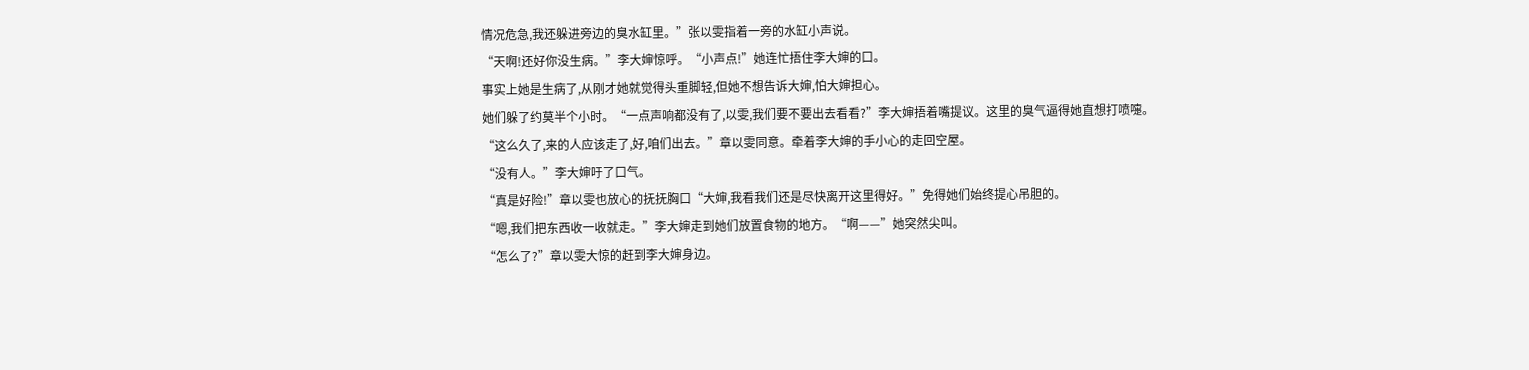情况危急,我还躲进旁边的臭水缸里。”张以雯指着一旁的水缸小声说。
“天啊!还好你没生病。”李大婶惊呼。“小声点!”她连忙捂住李大婶的口。
事实上她是生病了,从刚才她就觉得头重脚轻,但她不想告诉大婶,怕大婶担心。
她们躲了约莫半个小时。“一点声响都没有了,以雯,我们要不要出去看看?”李大婶捂着嘴提议。这里的臭气逼得她直想打喷嚏。
“这么久了,来的人应该走了,好,咱们出去。”章以雯同意。牵着李大婶的手小心的走回空屋。
“没有人。”李大婶吁了口气。
“真是好险!”章以雯也放心的抚抚胸口“大婶,我看我们还是尽快离开这里得好。”免得她们始终提心吊胆的。
“嗯,我们把东西收一收就走。”李大婶走到她们放置食物的地方。“啊——”她突然尖叫。
“怎么了?”章以雯大惊的赶到李大婶身边。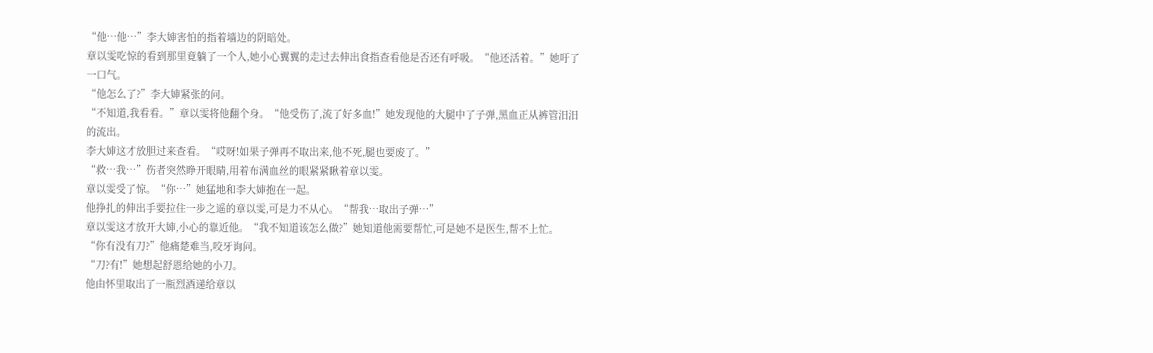“他…他…”李大婶害怕的指着墙边的阴暗处。
章以雯吃惊的看到那里竟躺了一个人,她小心翼翼的走过去伸出食指查看他是否还有呼吸。“他还活着。”她吁了一口气。
“他怎么了?”李大婶紧张的问。
“不知道,我看看。”章以雯将他翻个身。“他受伤了,流了好多血!”她发现他的大腿中了子弹,黑血正从裤管汨汨的流出。
李大婶这才放胆过来查看。“哎呀!如果子弹再不取出来,他不死,腿也要废了。”
“救…我…”伤者突然睁开眼睛,用着布满血丝的眼紧紧瞅着章以雯。
章以雯受了惊。“你…”她猛地和李大婶抱在一起。
他挣扎的伸出手要拉住一步之遥的章以雯,可是力不从心。“帮我…取出子弹…”
章以雯这才放开大婶,小心的靠近他。“我不知道该怎么做?”她知道他需要帮忙,可是她不是医生,帮不上忙。
“你有没有刀?”他痛楚难当,咬牙询问。
“刀?有!”她想起舒恩给她的小刀。
他由怀里取出了一瓶烈酒递给章以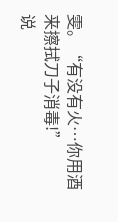雯。“有没有火…你用酒来擦拭刀子消毒!”
说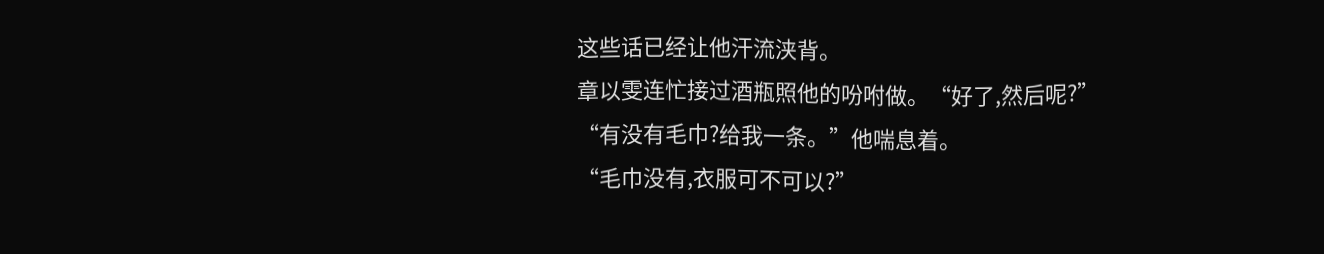这些话已经让他汗流浃背。
章以雯连忙接过酒瓶照他的吩咐做。“好了,然后呢?”
“有没有毛巾?给我一条。”他喘息着。
“毛巾没有,衣服可不可以?”